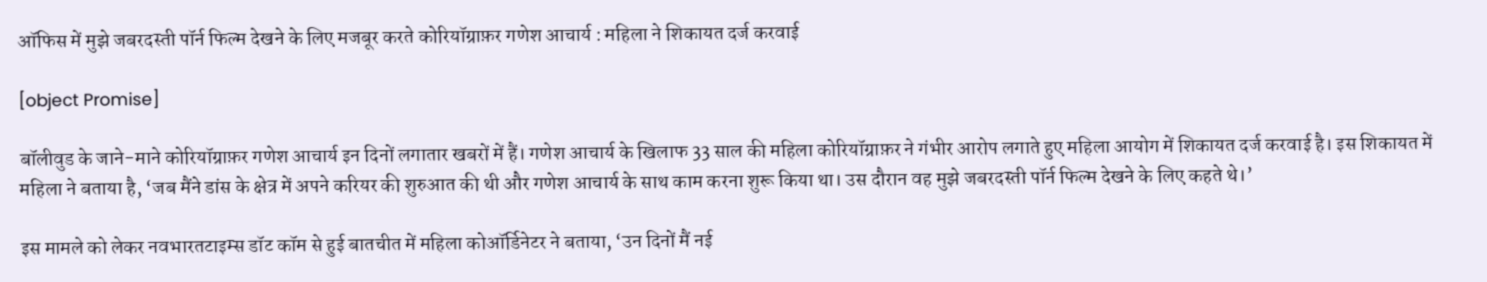ऑफिस में मुझे जबरदस्ती पॉर्न फिल्म देखने के लिए मजबूर करते कोरियॉग्राफ़र गणेश आचार्य : महिला ने शिकायत दर्ज करवाई

[object Promise]

बॉलीवुड के जाने-माने कोरियॉग्राफ़र गणेश आचार्य इन दिनों लगातार खबरों में हैं। गणेश आचार्य के ख‍िलाफ 33 साल की महिला कोरियॉग्राफ़र ने गंभीर आरोप लगाते हुए महिला आयोग में शिकायत दर्ज करवाई है। इस शिकायत में महिला ने बताया है, ‘जब मैंने डांस के क्षेत्र में अपने करियर की शुरुआत की थी और गणेश आचार्य के साथ काम करना शुरू किया था। उस दौरान वह मुझे जबरदस्ती पॉर्न फिल्म देखने के लिए कहते थे।’

इस मामले को लेकर नवभारतटाइम्स डॉट कॉम से हुई बातचीत में महिला कोऑर्डिनेटर ने बताया, ‘उन दिनों मैं नई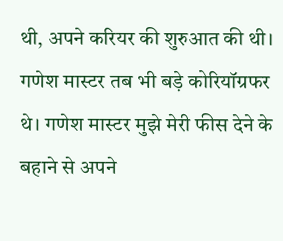थी, अपने करियर की शुरुआत की थी। गणेश मास्टर तब भी बड़े कोरियॉग्रफर थे। गणेश मास्टर मुझे मेरी फीस देने के बहाने से अपने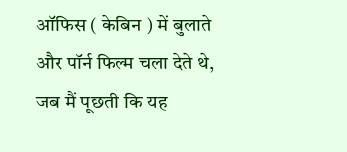ऑफिस ( केबिन ) में बुलाते और पॉर्न फिल्म चला देते थे, जब मैं पूछती कि यह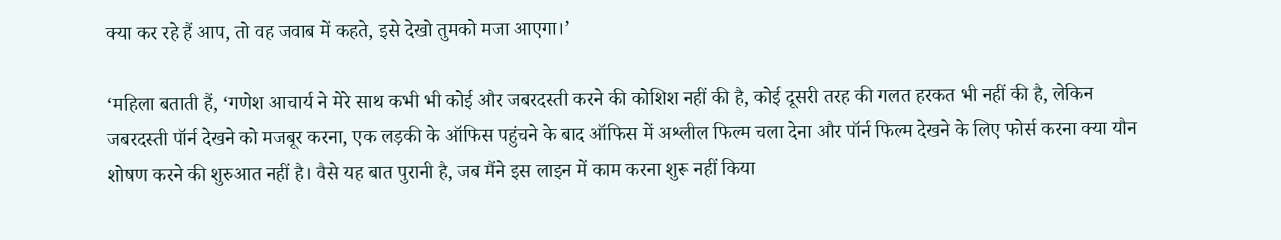क्या कर रहे हैं आप, तो वह जवाब में कहते, इसे देखो तुमको मजा आएगा।’

‘महिला बताती हैं, ‘गणेश आचार्य ने मेरे साथ कभी भी कोई और जबरदस्ती करने की कोशिश नहीं की है, कोई दूसरी तरह की गलत हरकत भी नहीं की है, लेकिन जबरदस्ती पॉर्न देखने को मजबूर करना, एक लड़की के ऑफिस पहुंचने के बाद ऑफिस में अश्लील फिल्म चला देना और पॉर्न फिल्म देखने के लिए फोर्स करना क्या यौन शोषण करने की शुरुआत नहीं है। वैसे यह बात पुरानी है, जब मैंने इस लाइन में काम करना शुरू नहीं किया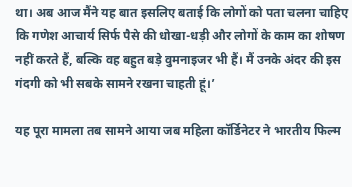था। अब आज मैंने यह बात इसलिए बताई कि लोगों को पता चलना चाहिए कि गणेश आचार्य सिर्फ पैसे की धोखा-धड़ी और लोगों के काम का शोषण नहीं करते हैं, बल्कि वह बहुत बड़े वुमनाइजर भी हैं। मैं उनके अंदर की इस गंदगी को भी सबके सामने रखना चाहती हूं।’

यह पूरा मामला तब सामने आया जब महिला कॉर्डिनेटर ने भारतीय फिल्म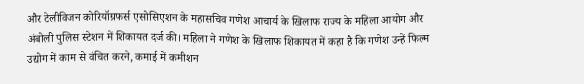और टेलीविजन कोरियॉग्रफर्स एसोसिएशन के महासचिव गणेश आचार्य के खिलाफ राज्य के महिला आयोग और अंबोली पुलिस स्टेशन में शिकायत दर्ज की। महिला ने गणेश के खिलाफ शिकायत में कहा है कि गणेश उन्हें फिल्म उद्योग में काम से वंचित करने, कमाई में कमीशन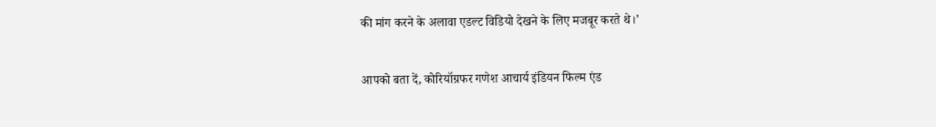की मांग करने के अलावा एडल्ट विडियो देखने के लिए मजबूर करते थे।’

आपको बता दें, कोरियॉग्रफर गणेश आचार्य इंडियन फिल्म एंड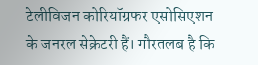टेलीविजन कोरियॉग्रफर एसोसिएशन के जनरल सेक्रेटरी हैं। गौरतलब है कि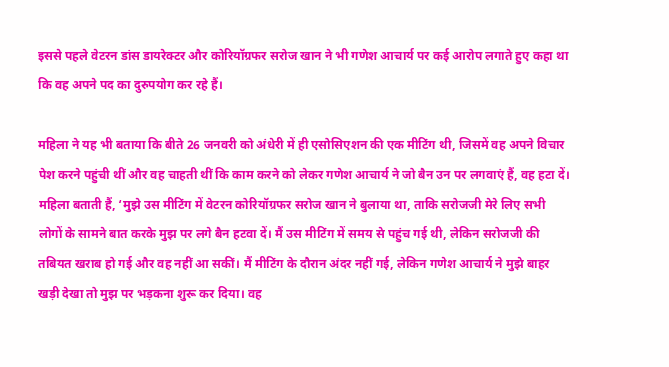इससे पहले वेटरन डांस डायरेक्टर और कोरियॉग्रफर सरोज खान ने भी गणेश आचार्य पर कई आरोप लगाते हुए कहा था कि वह अपने पद का दुरुपयोग कर रहे हैं।

महिला ने यह भी बताया कि बीते 26 जनवरी को अंधेरी में ही एसोसिएशन की एक मीटिंग थी, जिसमें वह अपने विचार पेश करने पहुंची थीं और वह चाहती थीं कि काम करने को लेकर गणेश आचार्य ने जो बैन उन पर लगवाएं हैं, वह हटा दें। महिला बताती हैं, ‘मुझे उस मीटिंग में वेटरन कोरियॉग्रफर सरोज खान ने बुलाया था, ताकि सरोजजी मेरे लिए सभी लोगों के सामने बात करके मुझ पर लगे बैन हटवा दें। मैं उस मीटिंग में समय से पहुंच गई थी, लेकिन सरोजजी की तबियत खराब हो गई और वह नहीं आ सकीं। मैं मीटिंग के दौरान अंदर नहीं गई, लेकिन गणेश आचार्य ने मुझे बाहर खड़ी देखा तो मुझ पर भड़कना शुरू कर दिया। वह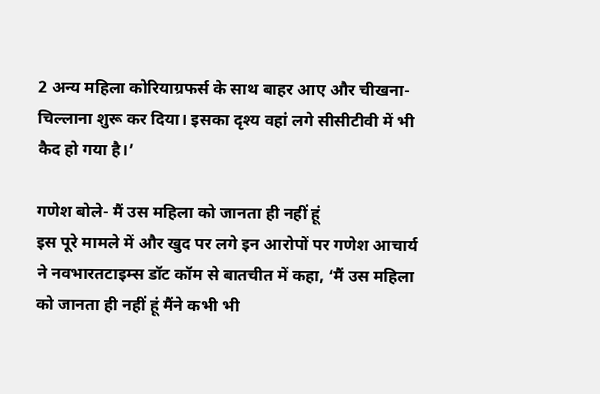2 अन्य महिला कोरियाग्रफर्स के साथ बाहर आए और चीखना-चिल्लाना शुरू कर दिया। इसका दृश्य वहां लगे सीसीटीवी में भी कैद हो गया है।’

गणेश बोले- मैं उस महिला को जानता ही नहीं हूं
इस पूरे मामले में और खुद पर लगे इन आरोपों पर गणेश आचार्य ने नवभारतटाइम्स डॉट कॉम से बातचीत में कहा, ‘मैं उस महिला को जानता ही नहीं हूं मैंने कभी भी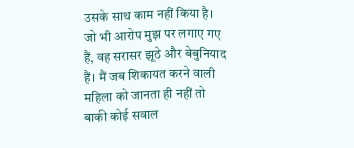उसके साथ काम नहीं किया है। जो भी आरोप मुझ पर लगाए गए हैं, वह सरासर झूठे और बेबुनियाद हैं। मैं जब शिकायत करने वाली महिला को जानता ही नहीं तो बाकी कोई सवाल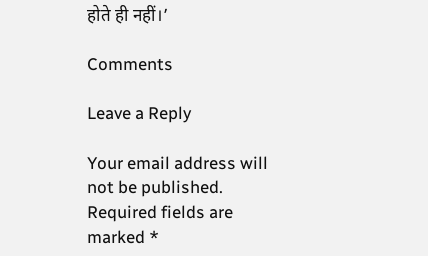होते ही नहीं।’

Comments

Leave a Reply

Your email address will not be published. Required fields are marked *